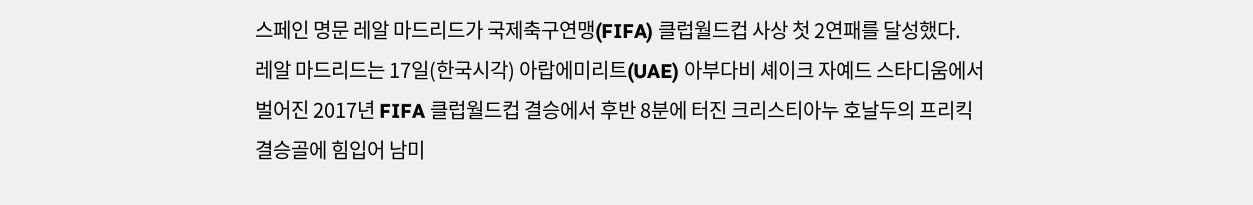스페인 명문 레알 마드리드가 국제축구연맹(FIFA) 클럽월드컵 사상 첫 2연패를 달성했다.
레알 마드리드는 17일(한국시각) 아랍에미리트(UAE) 아부다비 셰이크 자예드 스타디움에서 벌어진 2017년 FIFA 클럽월드컵 결승에서 후반 8분에 터진 크리스티아누 호날두의 프리킥 결승골에 힘입어 남미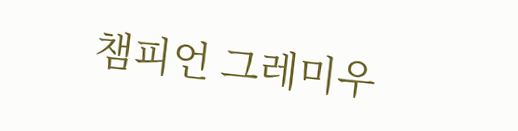챔피언 그레미우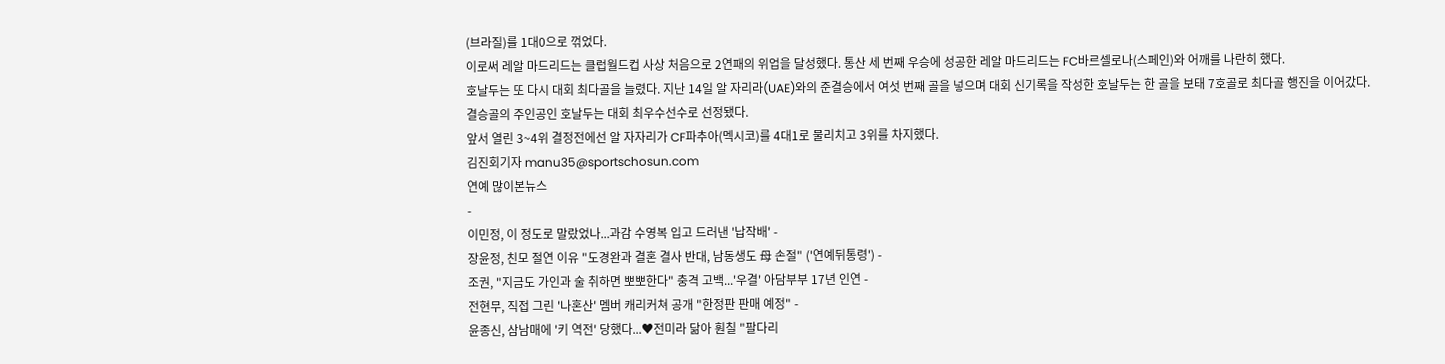(브라질)를 1대0으로 꺾었다.
이로써 레알 마드리드는 클럽월드컵 사상 처음으로 2연패의 위업을 달성했다. 통산 세 번째 우승에 성공한 레알 마드리드는 FC바르셀로나(스페인)와 어깨를 나란히 했다.
호날두는 또 다시 대회 최다골을 늘렸다. 지난 14일 알 자리라(UAE)와의 준결승에서 여섯 번째 골을 넣으며 대회 신기록을 작성한 호날두는 한 골을 보태 7호골로 최다골 행진을 이어갔다.
결승골의 주인공인 호날두는 대회 최우수선수로 선정됐다.
앞서 열린 3~4위 결정전에선 알 자자리가 CF파추아(멕시코)를 4대1로 물리치고 3위를 차지했다.
김진회기자 manu35@sportschosun.com
연예 많이본뉴스
-
이민정, 이 정도로 말랐었나...과감 수영복 입고 드러낸 '납작배' -
장윤정, 친모 절연 이유 "도경완과 결혼 결사 반대, 남동생도 母 손절" ('연예뒤통령') -
조권, "지금도 가인과 술 취하면 뽀뽀한다" 충격 고백...'우결' 아담부부 17년 인연 -
전현무, 직접 그린 '나혼산' 멤버 캐리커쳐 공개 "한정판 판매 예정" -
윤종신, 삼남매에 '키 역전' 당했다...♥전미라 닮아 훤칠 "팔다리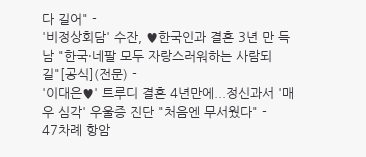다 길어" -
'비정상회담' 수잔, ♥한국인과 결혼 3년 만 득남 "한국·네팔 모두 자랑스러워하는 사람되길"[공식](전문) -
'이대은♥' 트루디 결혼 4년만에...정신과서 '매우 심각' 우울증 진단 "처음엔 무서웠다" -
47차례 항암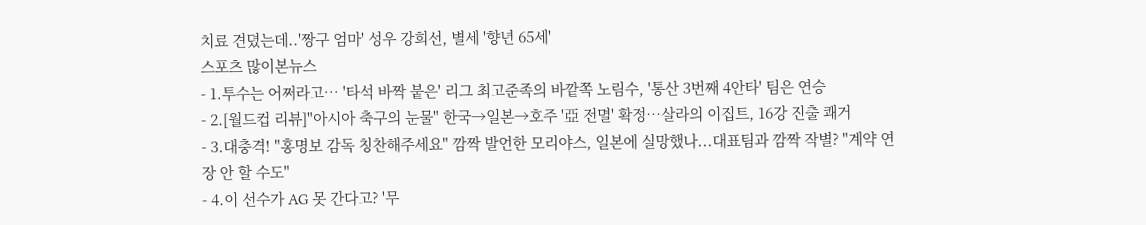치료 견뎠는데..'짱구 엄마' 성우 강희선, 별세 '향년 65세'
스포츠 많이본뉴스
- 1.투수는 어쩌라고… '타석 바짝 붙은' 리그 최고준족의 바깥쪽 노림수, '통산 3번째 4안타' 팀은 연승
- 2.[월드컵 리뷰]"아시아 축구의 눈물" 한국→일본→호주 '亞 전멸' 확정…살라의 이집트, 16강 진출 쾌거
- 3.대충격! "홍명보 감독 칭찬해주세요" 깜짝 발언한 모리야스, 일본에 실망했나...대표팀과 깜짝 작별? "계약 연장 안 할 수도"
- 4.이 선수가 AG 못 간다고? '무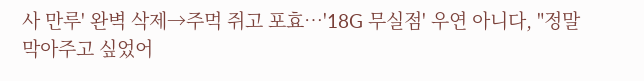사 만루' 완벽 삭제→주먹 쥐고 포효…'18G 무실점' 우연 아니다, "정말 막아주고 싶었어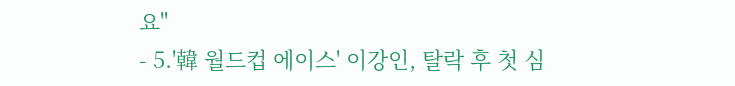요"
- 5.'韓 월드컵 에이스' 이강인, 탈락 후 첫 심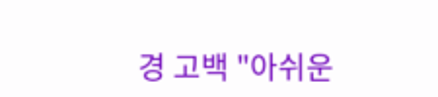경 고백 "아쉬운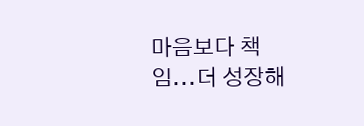마음보다 책임...더 성장해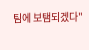팀에 보탬되겠다"